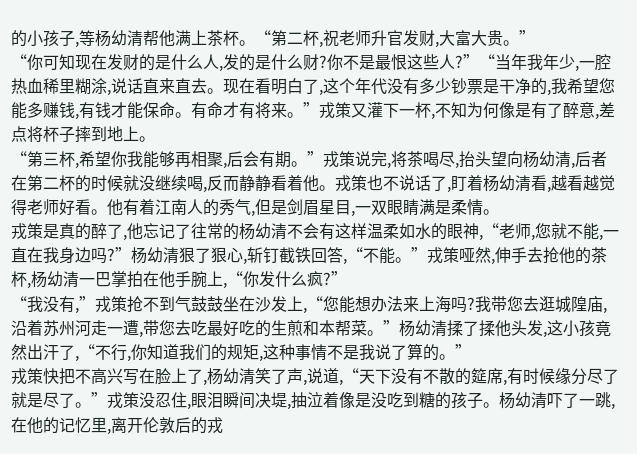的小孩子,等杨幼清帮他满上茶杯。“第二杯,祝老师升官发财,大富大贵。”
“你可知现在发财的是什么人,发的是什么财?你不是最恨这些人?”“当年我年少,一腔热血稀里糊涂,说话直来直去。现在看明白了,这个年代没有多少钞票是干净的,我希望您能多赚钱,有钱才能保命。有命才有将来。”戎策又灌下一杯,不知为何像是有了醉意,差点将杯子摔到地上。
“第三杯,希望你我能够再相聚,后会有期。”戎策说完,将茶喝尽,抬头望向杨幼清,后者在第二杯的时候就没继续喝,反而静静看着他。戎策也不说话了,盯着杨幼清看,越看越觉得老师好看。他有着江南人的秀气,但是剑眉星目,一双眼睛满是柔情。
戎策是真的醉了,他忘记了往常的杨幼清不会有这样温柔如水的眼神,“老师,您就不能,一直在我身边吗?”杨幼清狠了狠心,斩钉截铁回答,“不能。”戎策哑然,伸手去抢他的茶杯,杨幼清一巴掌拍在他手腕上,“你发什么疯?”
“我没有,”戎策抢不到气鼓鼓坐在沙发上,“您能想办法来上海吗?我带您去逛城隍庙,沿着苏州河走一遭,带您去吃最好吃的生煎和本帮菜。”杨幼清揉了揉他头发,这小孩竟然出汗了,“不行,你知道我们的规矩,这种事情不是我说了算的。”
戎策快把不高兴写在脸上了,杨幼清笑了声,说道,“天下没有不散的筵席,有时候缘分尽了就是尽了。”戎策没忍住,眼泪瞬间决堤,抽泣着像是没吃到糖的孩子。杨幼清吓了一跳,在他的记忆里,离开伦敦后的戎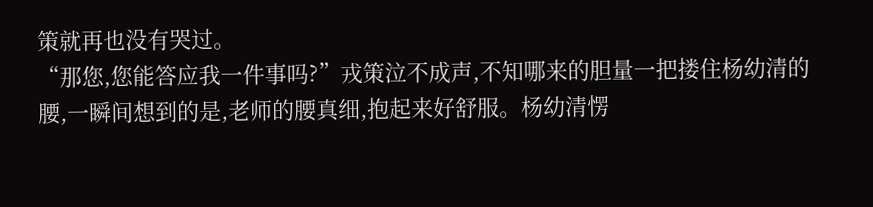策就再也没有哭过。
“那您,您能答应我一件事吗?”戎策泣不成声,不知哪来的胆量一把搂住杨幼清的腰,一瞬间想到的是,老师的腰真细,抱起来好舒服。杨幼清愣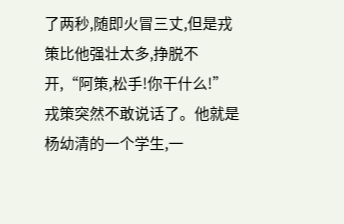了两秒,随即火冒三丈,但是戎策比他强壮太多,挣脱不开,“阿策,松手!你干什么!”
戎策突然不敢说话了。他就是杨幼清的一个学生,一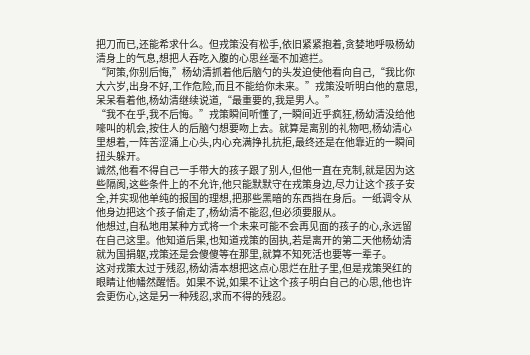把刀而已,还能希求什么。但戎策没有松手,依旧紧紧抱着,贪婪地呼吸杨幼清身上的气息,想把人吞吃入腹的心思丝毫不加遮拦。
“阿策,你别后悔,”杨幼清抓着他后脑勺的头发迫使他看向自己,“我比你大六岁,出身不好,工作危险,而且不能给你未来。”戎策没听明白他的意思,呆呆看着他,杨幼清继续说道,“最重要的,我是男人。”
“我不在乎,我不后悔。”戎策瞬间听懂了,一瞬间近乎疯狂,杨幼清没给他嚎叫的机会,按住人的后脑勺想要吻上去。就算是离别的礼物吧,杨幼清心里想着,一阵苦涩涌上心头,内心充满挣扎抗拒,最终还是在他靠近的一瞬间扭头躲开。
诚然,他看不得自己一手带大的孩子跟了别人,但他一直在克制,就是因为这些隔阂,这些条件上的不允许,他只能默默守在戎策身边,尽力让这个孩子安全,并实现他单纯的报国的理想,把那些黑暗的东西挡在身后。一纸调令从他身边把这个孩子偷走了,杨幼清不能忍,但必须要服从。
他想过,自私地用某种方式将一个未来可能不会再见面的孩子的心,永远留在自己这里。他知道后果,也知道戎策的固执,若是离开的第二天他杨幼清就为国捐躯,戎策还是会傻傻等在那里,就算不知死活也要等一辈子。
这对戎策太过于残忍,杨幼清本想把这点心思烂在肚子里,但是戎策哭红的眼睛让他幡然醒悟。如果不说,如果不让这个孩子明白自己的心思,他也许会更伤心,这是另一种残忍,求而不得的残忍。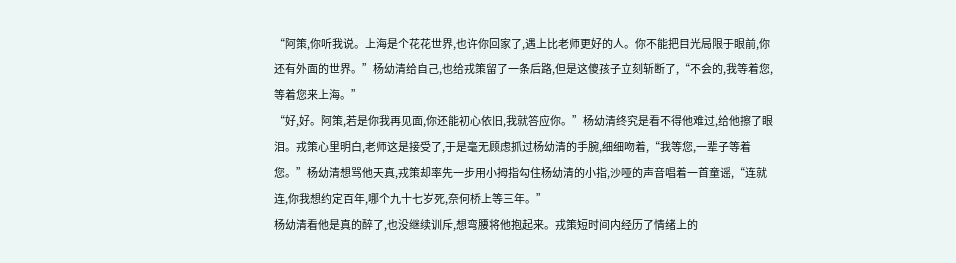“阿策,你听我说。上海是个花花世界,也许你回家了,遇上比老师更好的人。你不能把目光局限于眼前,你还有外面的世界。”杨幼清给自己,也给戎策留了一条后路,但是这傻孩子立刻斩断了,“不会的,我等着您,等着您来上海。”
“好,好。阿策,若是你我再见面,你还能初心依旧,我就答应你。”杨幼清终究是看不得他难过,给他擦了眼泪。戎策心里明白,老师这是接受了,于是毫无顾虑抓过杨幼清的手腕,细细吻着,“我等您,一辈子等着您。”杨幼清想骂他天真,戎策却率先一步用小拇指勾住杨幼清的小指,沙哑的声音唱着一首童谣,“连就连,你我想约定百年,哪个九十七岁死,奈何桥上等三年。”
杨幼清看他是真的醉了,也没继续训斥,想弯腰将他抱起来。戎策短时间内经历了情绪上的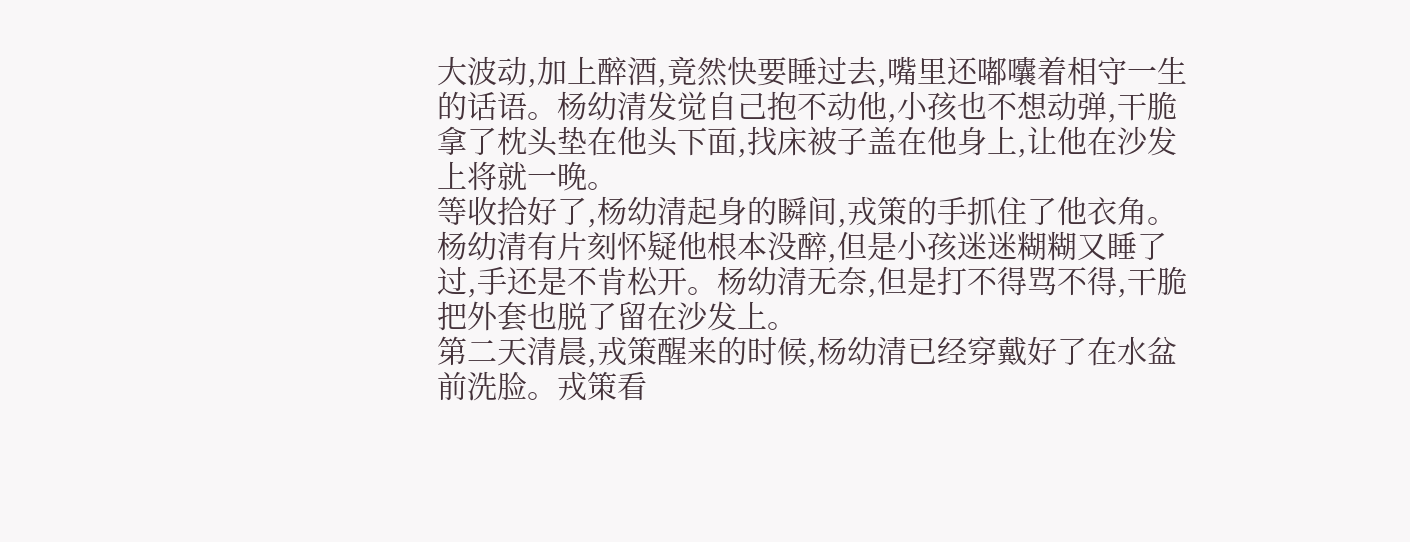大波动,加上醉酒,竟然快要睡过去,嘴里还嘟囔着相守一生的话语。杨幼清发觉自己抱不动他,小孩也不想动弹,干脆拿了枕头垫在他头下面,找床被子盖在他身上,让他在沙发上将就一晚。
等收拾好了,杨幼清起身的瞬间,戎策的手抓住了他衣角。杨幼清有片刻怀疑他根本没醉,但是小孩迷迷糊糊又睡了过,手还是不肯松开。杨幼清无奈,但是打不得骂不得,干脆把外套也脱了留在沙发上。
第二天清晨,戎策醒来的时候,杨幼清已经穿戴好了在水盆前洗脸。戎策看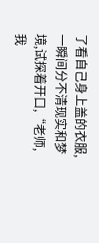了看自己身上盖的衣服,一瞬间分不清现实和梦境,试探着开口,“老师,我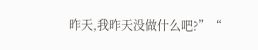昨天,我昨天没做什么吧?”“